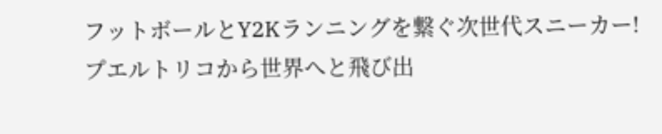フットボールとY2Kランニングを繋ぐ次世代スニーカー!
プエルトリコから世界へと飛び出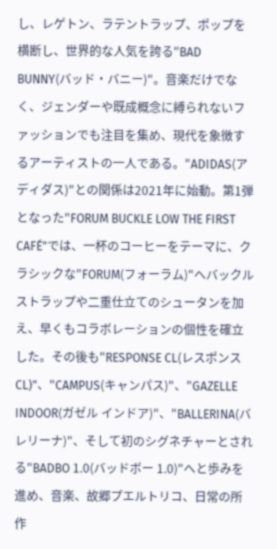し、レゲトン、ラテントラップ、ポップを横断し、世界的な人気を誇る"BAD BUNNY(バッド・バニー)"。音楽だけでなく、ジェンダーや既成概念に縛られないファッションでも注目を集め、現代を象徴するアーティストの一人である。"ADIDAS(アディダス)"との関係は2021年に始動。第1弾となった"FORUM BUCKLE LOW THE FIRST CAFÉ"では、一杯のコーヒーをテーマに、クラシックな"FORUM(フォーラム)"へバックルストラップや二重仕立てのシュータンを加え、早くもコラボレーションの個性を確立した。その後も"RESPONSE CL(レスポンス CL)"、"CAMPUS(キャンパス)"、"GAZELLE INDOOR(ガゼル インドア)"、"BALLERINA(バレリーナ)"、そして初のシグネチャーとされる"BADBO 1.0(バッドボー 1.0)"へと歩みを進め、音楽、故郷プエルトリコ、日常の所作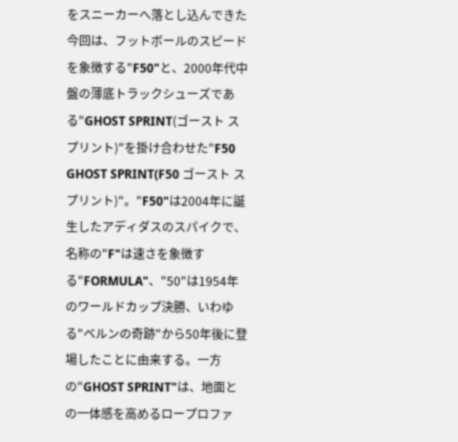をスニーカーへ落とし込んできた
今回は、フットボールのスピードを象徴する"F50"と、2000年代中盤の薄底トラックシューズである"GHOST SPRINT(ゴースト スプリント)"を掛け合わせた"F50 GHOST SPRINT(F50 ゴースト スプリント)"。"F50"は2004年に誕生したアディダスのスパイクで、名称の"F"は速さを象徴する"FORMULA"、"50"は1954年のワールドカップ決勝、いわゆる"ベルンの奇跡"から50年後に登場したことに由来する。一方の"GHOST SPRINT"は、地面との一体感を高めるロープロファ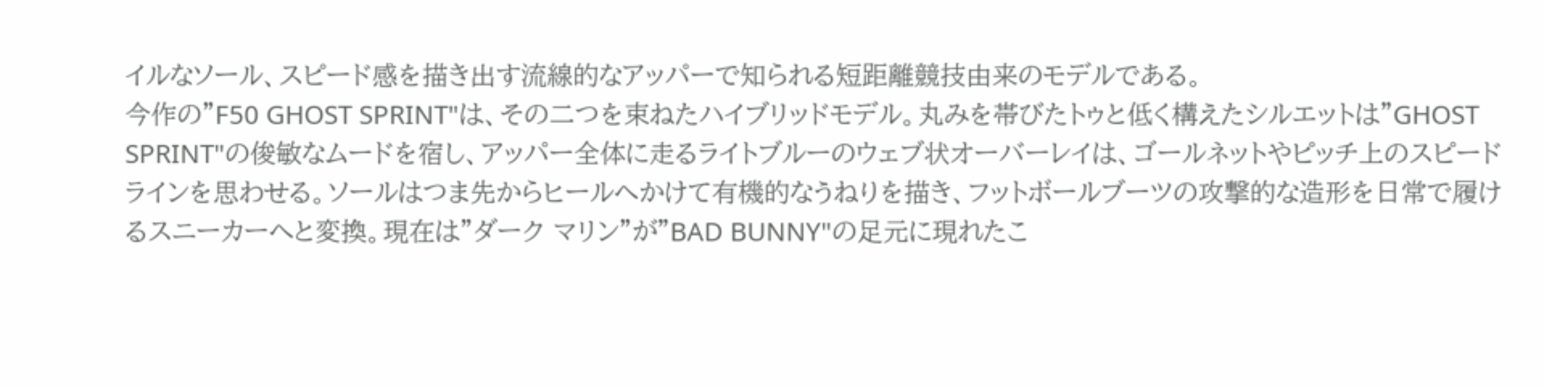イルなソール、スピード感を描き出す流線的なアッパーで知られる短距離競技由来のモデルである。
今作の"F50 GHOST SPRINT"は、その二つを束ねたハイブリッドモデル。丸みを帯びたトゥと低く構えたシルエットは"GHOST SPRINT"の俊敏なムードを宿し、アッパー全体に走るライトブルーのウェブ状オーバーレイは、ゴールネットやピッチ上のスピードラインを思わせる。ソールはつま先からヒールへかけて有機的なうねりを描き、フットボールブーツの攻撃的な造形を日常で履けるスニーカーへと変換。現在は"ダーク マリン"が"BAD BUNNY"の足元に現れたこ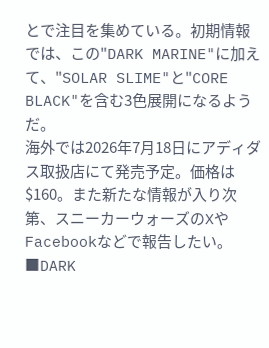とで注目を集めている。初期情報では、この"DARK MARINE"に加えて、"SOLAR SLIME"と"CORE BLACK"を含む3色展開になるようだ。
海外では2026年7月18日にアディダス取扱店にて発売予定。価格は$160。また新たな情報が入り次第、スニーカーウォーズのXやFacebookなどで報告したい。
■DARK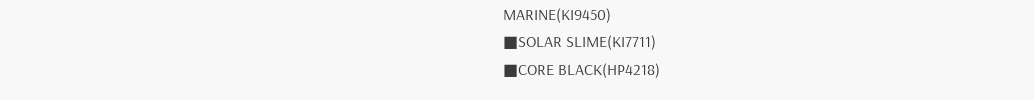MARINE(KI9450)
■SOLAR SLIME(KI7711)
■CORE BLACK(HP4218)